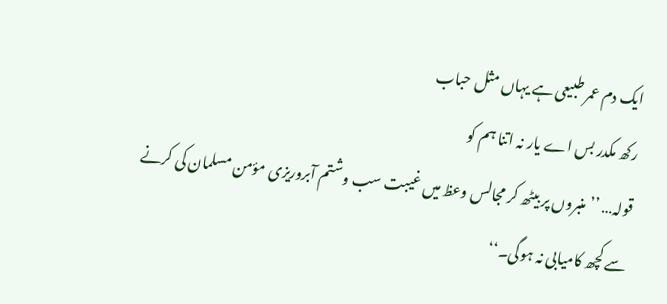ایک دم عمر طبیعی ہے یہاں مثل حباب
رکھ مکدر بس اے یار نہ اتنا ہم کو
قولہ… ’’منبروں پر بیٹھ کر مجالس وعظ میں غیبت سب وشتم آبروریزی مؤمن مسلمان کی کرنے سے کچھ کامیابی نہ ہوگی۔‘‘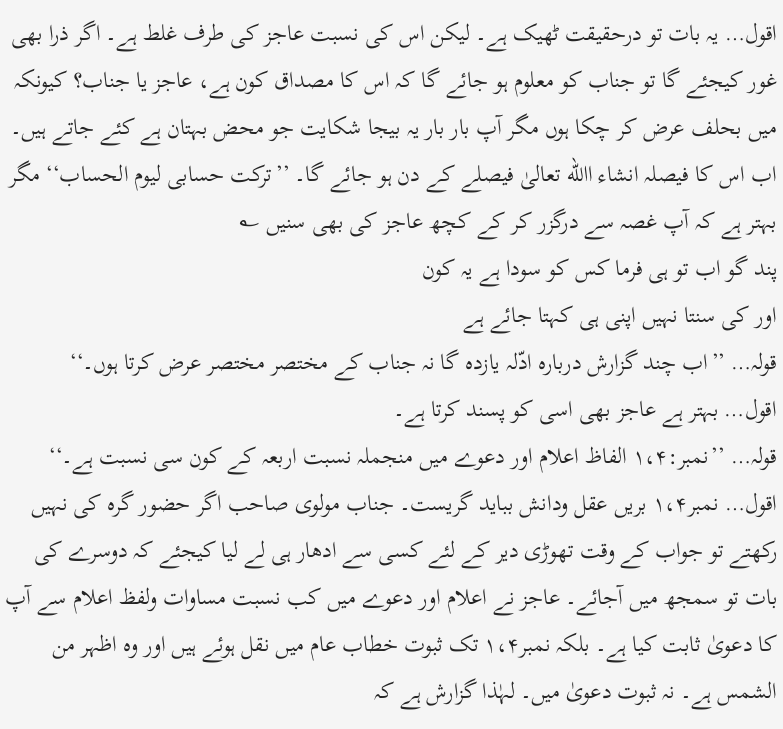اقول… یہ بات تو درحقیقت ٹھیک ہے۔ لیکن اس کی نسبت عاجز کی طرف غلط ہے۔ اگر ذرا بھی غور کیجئے گا تو جناب کو معلوم ہو جائے گا کہ اس کا مصداق کون ہے، عاجز یا جناب؟ کیونکہ میں بحلف عرض کر چکا ہوں مگر آپ بار بار یہ بیجا شکایت جو محض بہتان ہے کئے جاتے ہیں۔ اب اس کا فیصلہ انشاء االله تعالیٰ فیصلے کے دن ہو جائے گا۔ ’’ترکت حسابی لیوم الحساب‘‘ مگر بہتر ہے کہ آپ غصہ سے درگزر کر کے کچھ عاجز کی بھی سنیں ؎
پند گو اب تو ہی فرما کس کو سودا ہے یہ کون
اور کی سنتا نہیں اپنی ہی کہتا جائے ہے
قولہ… ’’اب چند گزارش دربارہ ادّلہ یازدہ گا نہ جناب کے مختصر مختصر عرض کرتا ہوں۔‘‘
اقول… بہتر ہے عاجز بھی اسی کو پسند کرتا ہے۔
قولہ… ’’نمبر:۱،۴ الفاظ اعلام اور دعوے میں منجملہ نسبت اربعہ کے کون سی نسبت ہے۔‘‘
اقول… نمبر۱،۴ بریں عقل ودانش بباید گریست۔ جناب مولوی صاحب اگر حضور گرہ کی نہیں رکھتے تو جواب کے وقت تھوڑی دیر کے لئے کسی سے ادھار ہی لے لیا کیجئے کہ دوسرے کی بات تو سمجھ میں آجائے۔ عاجز نے اعلام اور دعوے میں کب نسبت مساوات ولفظ اعلام سے آپ کا دعویٰ ثابت کیا ہے۔ بلکہ نمبر۱،۴ تک ثبوت خطاب عام میں نقل ہوئے ہیں اور وہ اظہر من الشمس ہے۔ نہ ثبوت دعویٰ میں۔ لہٰذا گزارش ہے کہ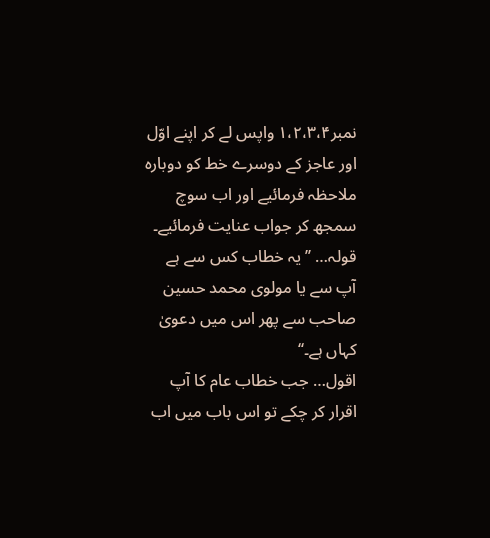نمبر۱،۲،۳،۴ واپس لے کر اپنے اوّل اور عاجز کے دوسرے خط کو دوبارہ ملاحظہ فرمائیے اور اب سوچ سمجھ کر جواب عنایت فرمائیے۔
قولہ… ’’یہ خطاب کس سے ہے آپ سے یا مولوی محمد حسین صاحب سے پھر اس میں دعویٰ کہاں ہے۔‘‘
اقول… جب خطاب عام کا آپ اقرار کر چکے تو اس باب میں اب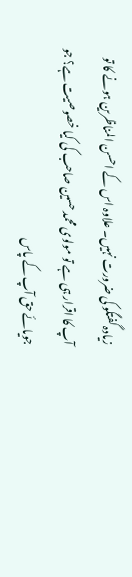زیادہ گفتگو کی ضرورت نہیں۔ علاوہ اس کے احسن المناظرین ہونے کا تو آپ کا اقرار ہی ہے تو مولوی محمد حسین صاحب کی کیا خصوصیت ہے؟ جو جویائے حق آپ کے پاس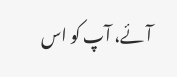آئے، آپ کو اس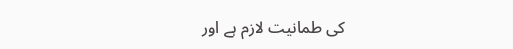کی طمانیت لازم ہے اور